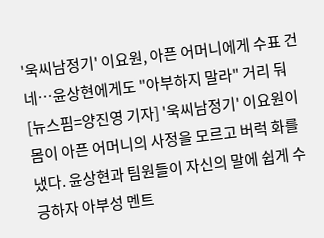'욱씨남정기' 이요원, 아픈 어머니에게 수표 건네…윤상현에게도 "아부하지 말라" 거리 둬
[뉴스핌=양진영 기자] '욱씨남정기' 이요원이 몸이 아픈 어머니의 사정을 모르고 버럭 화를 냈다. 윤상현과 팀원들이 자신의 말에 쉽게 수긍하자 아부성 멘트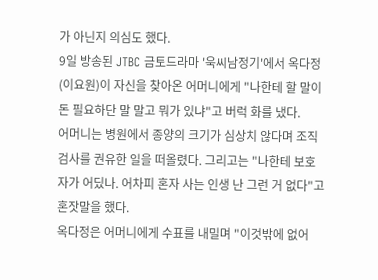가 아닌지 의심도 했다.
9일 방송된 JTBC 금토드라마 '욱씨남정기'에서 옥다정(이요원)이 자신을 찾아온 어머니에게 "나한테 할 말이 돈 필요하단 말 말고 뭐가 있냐"고 버럭 화를 냈다.
어머니는 병원에서 종양의 크기가 심상치 않다며 조직검사를 권유한 일을 떠올렸다. 그리고는 "나한테 보호자가 어딨나. 어차피 혼자 사는 인생 난 그런 거 없다"고 혼잣말을 했다.
옥다정은 어머니에게 수표를 내밀며 "이것밖에 없어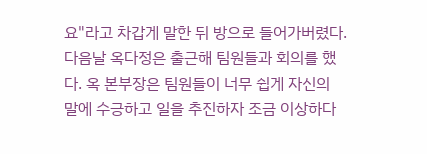요"라고 차갑게 말한 뒤 방으로 들어가버렸다. 다음날 옥다정은 출근해 팀원들과 회의를 했다. 옥 본부장은 팀원들이 너무 쉽게 자신의 말에 수긍하고 일을 추진하자 조금 이상하다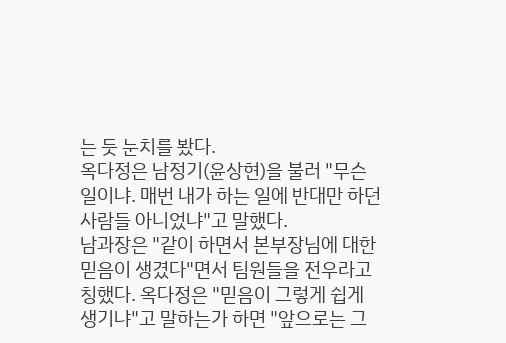는 듯 눈치를 봤다.
옥다정은 남정기(윤상현)을 불러 "무슨 일이냐. 매번 내가 하는 일에 반대만 하던 사람들 아니었냐"고 말했다.
남과장은 "같이 하면서 본부장님에 대한 믿음이 생겼다"면서 팀원들을 전우라고 칭했다. 옥다정은 "믿음이 그렇게 쉽게 생기냐"고 말하는가 하면 "앞으로는 그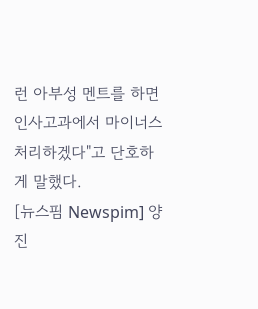런 아부성 멘트를 하면 인사고과에서 마이너스 처리하겠다"고 단호하게 말했다.
[뉴스핌 Newspim] 양진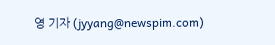영 기자 (jyyang@newspim.com)